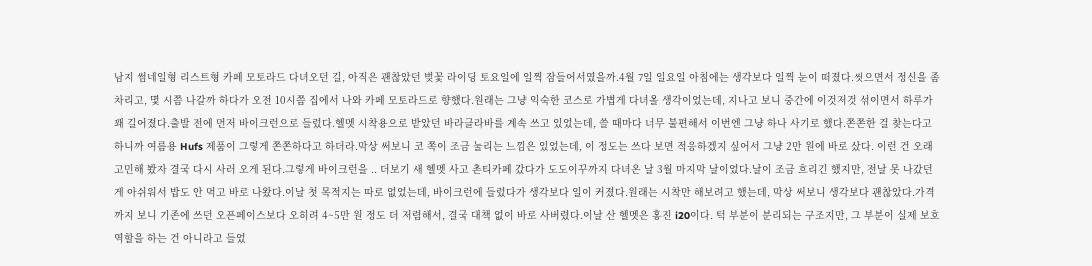남지 썸네일형 리스트형 카페 모토라드 다녀오던 길, 아직은 괜찮았던 벚꽃 라이딩 토요일에 일찍 잠들어서였을까.4월 7일 일요일 아침에는 생각보다 일찍 눈이 떠졌다.씻으면서 정신을 좀 차리고, 몇 시쯤 나갈까 하다가 오전 10시쯤 집에서 나와 카페 모토라드로 향했다.원래는 그냥 익숙한 코스로 가볍게 다녀올 생각이었는데, 지나고 보니 중간에 이것저것 섞이면서 하루가 꽤 길어졌다.출발 전에 먼저 바이크런으로 들렀다.헬멧 시착용으로 받았던 바라클라바를 계속 쓰고 있었는데, 쓸 때마다 너무 불편해서 이번엔 그냥 하나 사기로 했다.쫀쫀한 걸 찾는다고 하니까 여름용 Hufs 제품이 그렇게 쫀쫀하다고 하더라.막상 써보니 코 쪽이 조금 눌리는 느낌은 있었는데, 이 정도는 쓰다 보면 적응하겠지 싶어서 그냥 2만 원에 바로 샀다. 이런 건 오래 고민해 봤자 결국 다시 사러 오게 된다.그렇게 바이크런을 .. 더보기 새 헬멧 사고 촌티카페 갔다가 도도이꾸까지 다녀온 날 3월 마지막 날이었다.날이 조금 흐리긴 했지만, 전날 못 나갔던 게 아쉬워서 밥도 안 먹고 바로 나왔다.이날 첫 목적지는 따로 없었는데, 바이크런에 들렀다가 생각보다 일이 커졌다.원래는 시착만 해보려고 했는데, 막상 써보니 생각보다 괜찮았다.가격까지 보니 기존에 쓰던 오픈페이스보다 오히려 4~5만 원 정도 더 저렴해서, 결국 대책 없이 바로 사버렸다.이날 산 헬멧은 홍진 i20이다. 턱 부분이 분리되는 구조지만, 그 부분이 실제 보호 역할을 하는 건 아니라고 들었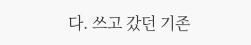다. 쓰고 갔던 기존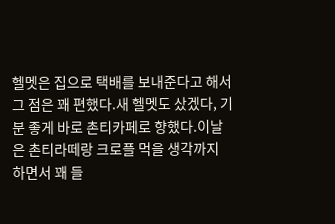헬멧은 집으로 택배를 보내준다고 해서 그 점은 꽤 편했다.새 헬멧도 샀겠다, 기분 좋게 바로 촌티카페로 향했다.이날은 촌티라떼랑 크로플 먹을 생각까지 하면서 꽤 들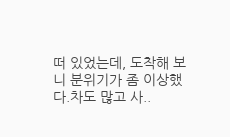떠 있었는데, 도착해 보니 분위기가 좀 이상했다.차도 많고 사..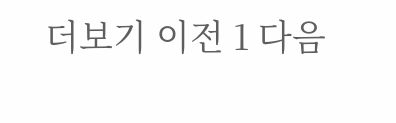더보기 이전 1 다음